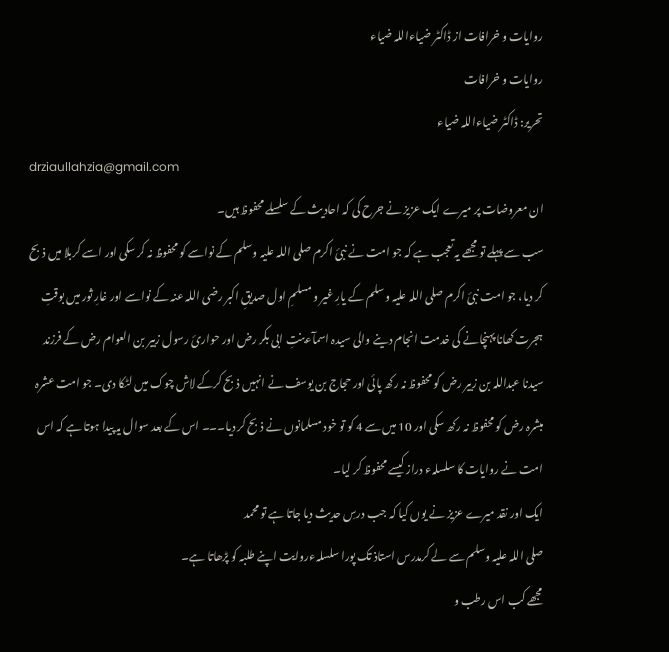روایات و خرافات از ڈاکٹر ضیاءاللہ ضیاء
روایات و خرافات
تحریر: ڈاکٹر ضیاءاللہ ضیاء
drziaullahzia@gmail.com
ان معروضات پر میرے ایک عزیز نے جرح کی کہ احادیث کے سلسلے محفوظ ہیں۔
سب سے پہلے تو مجھے یہ تعجب ہے کہ جو امت نے نبئ اکرم صلی اللہ علیہ وسلم کے نواسے کو محفوظ نہ کر سکی اور اسے کربلا میں ذبح کر دیا، جو امت نبئ اکرم صلی اللہ علیہ وسلم کے یارِ غیر و مسلمِ اول صدیقِ اکبر رضی اللہ عنہ کے نواسے اور غارِ ثور میں بوقتِ ہجرت کھانا پہنچانے کی خدمت انجام دینے والی سیدہ اسمآءبنتِ ابی بکر رض اور حوارئ رسول زبیر بن العوام رض کے فرزند سیدنا عبداللہ بن زبیر رض کو محفوظ نہ رکھ پائی اور حجاج بن یوسف نے انہیں ذبح کرکے لاش چوک میں لٹکا دی۔ جو امت عشرہ مبشرہ رض کو محفوظ نہ رکھ سکی اور 10 میں سے 4 کو تو خود مسلمانوں نے ذبح کر دیا۔۔۔ اس کے بعد سوال یہ پیدا ہوتا ہے کہ اس امت نے روایات کا سلسلہء دراز کیسے محفوظ کر لیا۔
ایک اور نقد میرے عزیز نے یوں کیا کہ جب درسِ حدیث دیا جاتا ہے تو محمد
صلی اللہ علیہ وسلم سے لے کرمدرس استاذ تک پورا سلسلہءروایت اپنے طلبہ کو پڑھاتا ہے۔
مجھے کب اس رطب و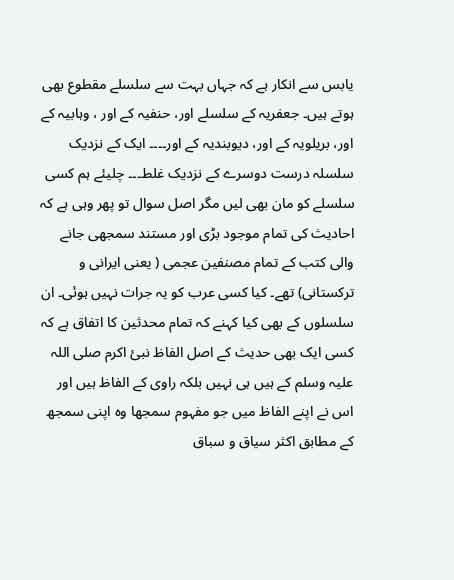یابس سے انکار ہے کہ جہاں بہت سے سلسلے مقطوع بھی ہوتے ہیں۔ جعفریہ کے سلسلے اور، حنفیہ کے اور ، وہابیہ کے اور، بریلویہ کے اور، دیوبندیہ کے اور۔۔۔۔ ایک کے نزدیک سلسلہ درست دوسرے کے نزدیک غلط۔۔۔ چلیئے ہم کسی سلسلے کو مان بھی لیں مگر اصل سوال تو پھر وہی ہے کہ احادیث کی تمام موجود بڑی اور مستند سمجھی جانے والی کتب کے تمام مصنفین عجمی ( یعنی ایرانی و ترکستانی) تھے۔ کیا کسی عرب کو یہ جرات نہیں ہوئی۔ ان سلسلوں کے بھی کیا کہنے کہ تمام محدثین کا اتفاق ہے کہ کسی ایک بھی حدیث کے اصل الفاظ نبئ اکرم صلی اللہ علیہ وسلم کے ہیں ہی نہیں بلکہ راوی کے الفاظ ہیں اور اس نے اپنے الفاظ میں جو مفہوم سمجھا وہ اپنی سمجھ کے مطابق اکثر سیاق و سباق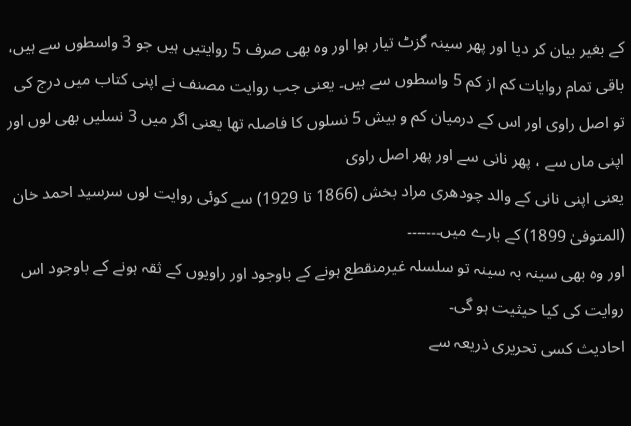کے بغیر بیان کر دیا اور پھر سینہ گزٹ تیار ہوا اور وہ بھی صرف 5 روایتیں ہیں جو 3 واسطوں سے ہیں، باقی تمام روایات کم از کم 5 واسطوں سے ہیں۔ یعنی جب روایت مصنف نے اپنی کتاب میں درج کی تو اصل راوی اور اس کے درمیان کم و بیش 5 نسلوں کا فاصلہ تھا یعنی اگر میں 3 نسلیں بھی لوں اور اپنی ماں سے ، پھر نانی سے اور پھر اصل راوی
یعنی اپنی نانی کے والد چودھری مراد بخش (1866 تا 1929) سے کوئی روایت لوں سرسید احمد خان (المتوفیٰ 1899) کے بارے میں۔۔۔۔۔۔۔
اور وہ بھی سینہ بہ سینہ تو سلسلہ غیرمنقطع ہونے کے باوجود اور راویوں کے ثقہ ہونے کے باوجود اس روایت کی کیا حیثیت ہو گی۔
احادیث کسی تحریری ذریعہ سے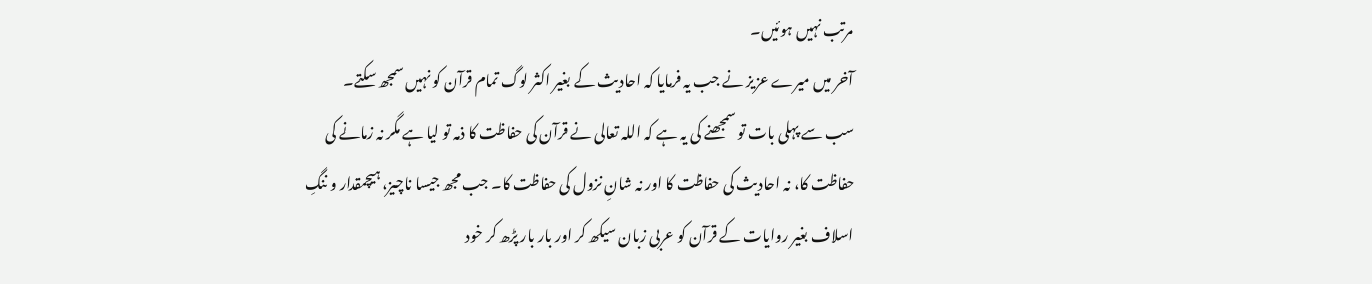مرتب نہیں ہوئیں۔
آخر میں میرے عزیز نے جب یہ فرمایا کہ احادیث کے بغیر اکثر لوگ تمام قرآن کو نہیں سمجھ سکتے۔
سب سے پہلی بات تو سمجھنے کی یہ ہے کہ اللہ تعالی نے قرآن کی حفاظت کا ذمہ تو لیا ہے مگر نہ زمانے کی حفاظت کا، نہ احادیث کی حفاظت کا اور نہ شانِ نزول کی حفاظت کا۔ جب مجھ جیسا ناچیز، ہیچمقدار و ننگِ اسلاف بغیر روایات کے قرآن کو عربی زبان سیکھ کر اور بار بار پڑھ کر خود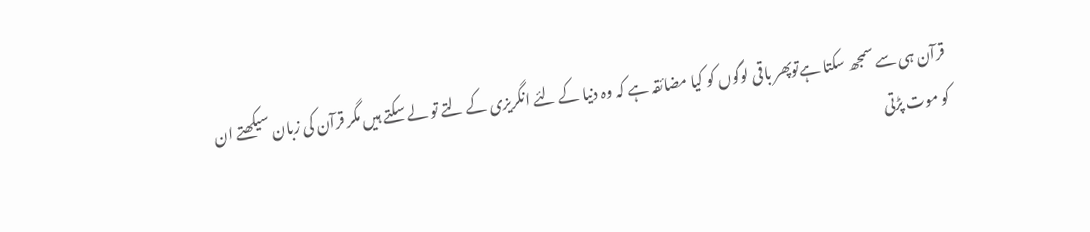قرآن ہی سے سمجھ سکتا ہےتوپھر باقی لوگوں کو کیا مضائقہ ہے کہ وہ دنیا کے لئے انگریزی کے لتے تو لے سکتے ہیں مگر قرآن کی زبان سیکھتے ان کو موت پڑتی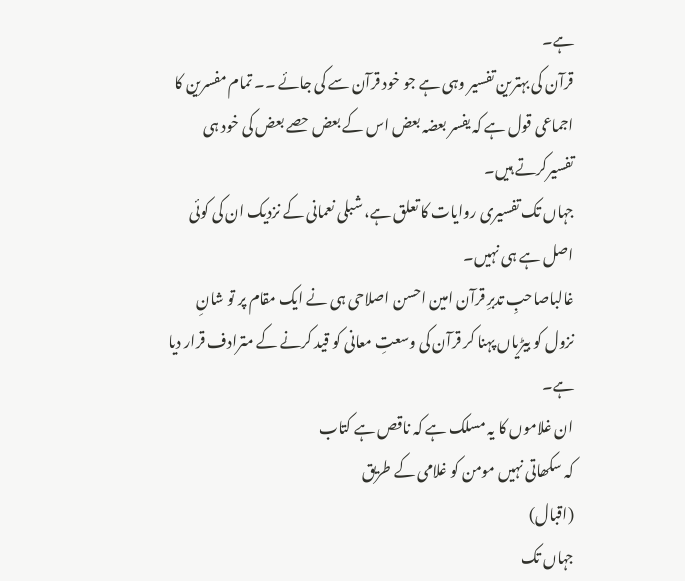ہے۔
قرآن کی بہترین تفسیر وہی ہے جو خود قرآن سے کی جائے ۔۔ تمام مفسرین کا اجماعی قول ہے کہ یفسر بعضہ بعض اس کے بعض حصے بعض کی خود ہی تفسیرکرتے ہیں۔
جہاں تک تفسیری روایات کا تعلق ہے، شبلی نعمانی کے نزدیک ان کی کوئی اصل ہے ہی نہیں۔
غالباصاحبِ تدبرِ قرآن امین احسن اصلاحی ہی نے ایک مقام پر تو شانِ نزول کو بیڑیاں پہنا کر قرآن کی وسعتِ معانی کو قید کرنے کے مترادف قرار دیا ہے۔
ان غلاموں کا یہ مسلک ہے کہ ناقص ہے کتاب
کہ سکھاتی نہیں مومن کو غلامی کے طریق
(اقبال)
جہاں تک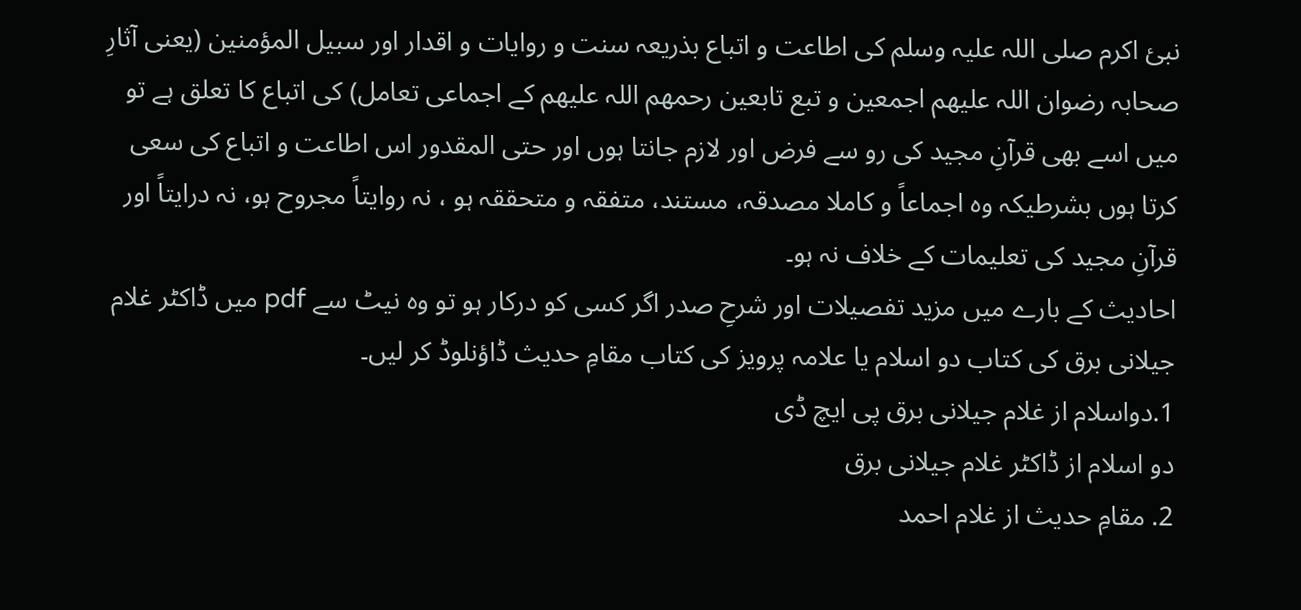نبئ اکرم صلی اللہ علیہ وسلم کی اطاعت و اتباع بذریعہ سنت و روایات و اقدار اور سبیل المؤمنین (یعنی آثارِ صحابہ رضوان اللہ علیھم اجمعین و تبع تابعین رحمھم اللہ علیھم کے اجماعی تعامل) کی اتباع کا تعلق ہے تو میں اسے بھی قرآنِ مجید کی رو سے فرض اور لازم جانتا ہوں اور حتی المقدور اس اطاعت و اتباع کی سعی کرتا ہوں بشرطیکہ وہ اجماعاً و کاملا مصدقہ، مستند، متفقہ و متحققہ ہو ، نہ روایتاً مجروح ہو، نہ درایتاً اور قرآنِ مجید کی تعلیمات کے خلاف نہ ہو۔
احادیث کے بارے میں مزید تفصیلات اور شرحِ صدر اگر کسی کو درکار ہو تو وہ نیٹ سے pdf میں ڈاکٹر غلام جیلانی برق کی کتاب دو اسلام یا علامہ پرویز کی کتاب مقامِ حدیث ڈاؤنلوڈ کر لیں۔
1.دواسلام از غلام جیلانی برق پی ایچ ڈی
دو اسلام از ڈاکٹر غلام جیلانی برق
2. مقامِ حدیث از غلام احمد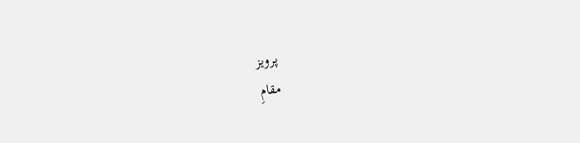پرویز
مقامِ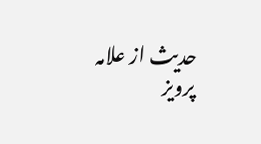حدیث از علامہ پرویز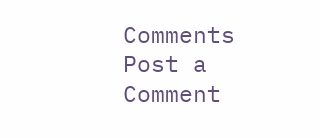Comments
Post a Comment